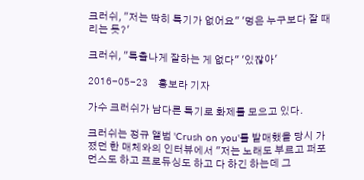크러쉬, "저는 딱히 특기가 없어요" '멍은 누구보다 잘 때리는 듯?'

크러쉬, "특출나게 잘하는 게 없다" '있잖아'

2016-05-23     홍보라 기자

가수 크러쉬가 남다른 특기로 화제를 모으고 있다.

크러쉬는 정규 앨범 'Crush on you'를 발매했을 당시 가졌던 한 매체와의 인터뷰에서 "저는 노래도 부르고 퍼포먼스도 하고 프로듀싱도 하고 다 하긴 하는데 그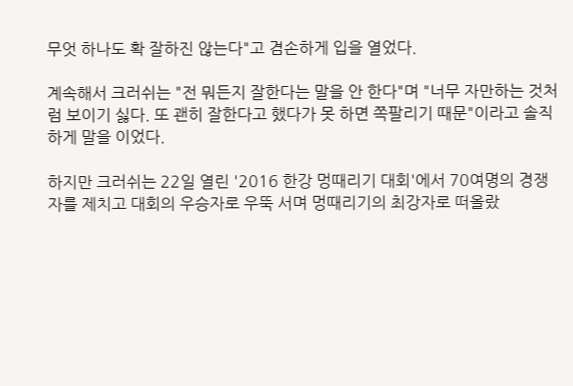무엇 하나도 확 잘하진 않는다"고 겸손하게 입을 열었다.

계속해서 크러쉬는 "전 뭐든지 잘한다는 말을 안 한다"며 "너무 자만하는 것처럼 보이기 싫다. 또 괜히 잘한다고 했다가 못 하면 쪽팔리기 때문"이라고 솔직하게 말을 이었다.

하지만 크러쉬는 22일 열린 '2016 한강 멍때리기 대회'에서 70여명의 경쟁자를 제치고 대회의 우승자로 우뚝 서며 멍때리기의 최강자로 떠올랐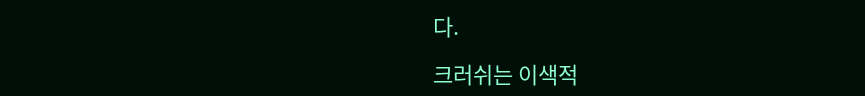다.

크러쉬는 이색적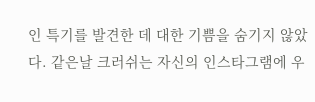인 특기를 발견한 데 대한 기쁨을 숨기지 않았다. 같은날 크러쉬는 자신의 인스타그램에 우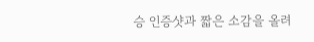승 인증샷과 짧은 소감을 올려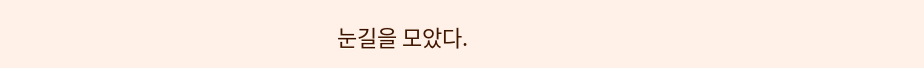눈길을 모았다.